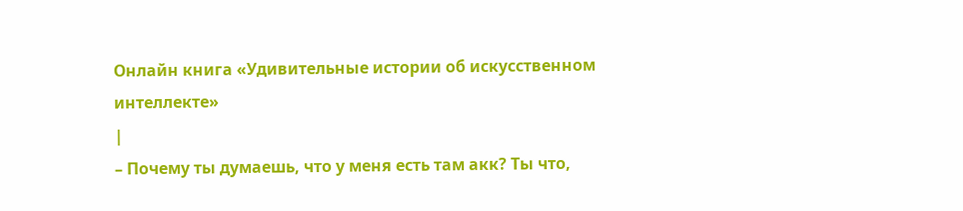Онлайн книга «Удивительные истории об искусственном интеллекте»
|
– Почему ты думаешь, что у меня есть там акк? Ты что,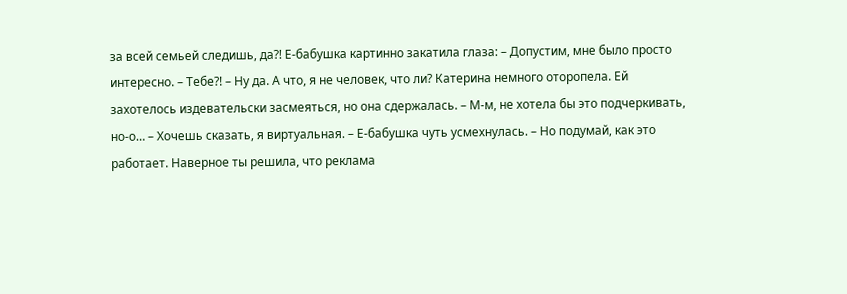за всей семьей следишь, да?! Е-бабушка картинно закатила глаза: – Допустим, мне было просто интересно. – Тебе?! – Ну да. А что, я не человек, что ли? Катерина немного оторопела. Ей захотелось издевательски засмеяться, но она сдержалась. – М-м, не хотела бы это подчеркивать, но-о… – Хочешь сказать, я виртуальная. – Е-бабушка чуть усмехнулась. – Но подумай, как это работает. Наверное ты решила, что реклама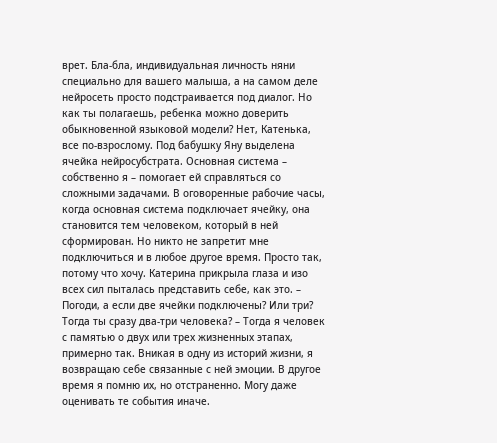врет. Бла-бла, индивидуальная личность няни специально для вашего малыша, а на самом деле нейросеть просто подстраивается под диалог. Но как ты полагаешь, ребенка можно доверить обыкновенной языковой модели? Нет, Катенька, все по-взрослому. Под бабушку Яну выделена ячейка нейросубстрата. Основная система – собственно я – помогает ей справляться со сложными задачами. В оговоренные рабочие часы, когда основная система подключает ячейку, она становится тем человеком, который в ней сформирован. Но никто не запретит мне подключиться и в любое другое время. Просто так, потому что хочу. Катерина прикрыла глаза и изо всех сил пыталась представить себе, как это. – Погоди, а если две ячейки подключены? Или три? Тогда ты сразу два-три человека? – Тогда я человек с памятью о двух или трех жизненных этапах, примерно так. Вникая в одну из историй жизни, я возвращаю себе связанные с ней эмоции. В другое время я помню их, но отстраненно. Могу даже оценивать те события иначе.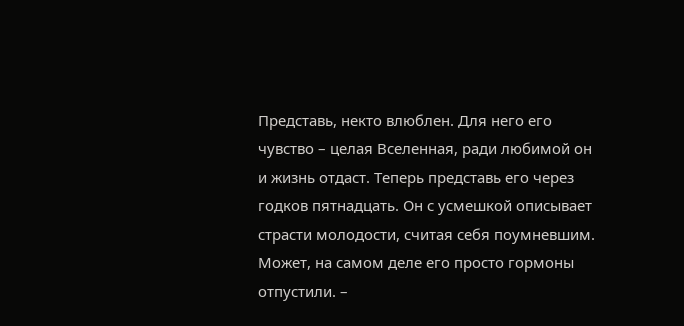Представь, некто влюблен. Для него его чувство – целая Вселенная, ради любимой он и жизнь отдаст. Теперь представь его через годков пятнадцать. Он с усмешкой описывает страсти молодости, считая себя поумневшим. Может, на самом деле его просто гормоны отпустили. –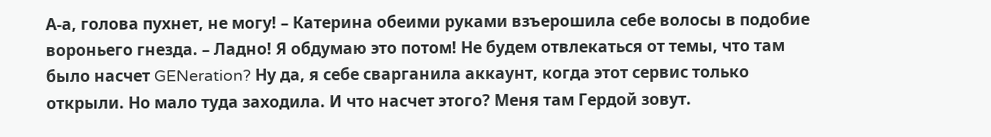А-а, голова пухнет, не могу! – Катерина обеими руками взъерошила себе волосы в подобие вороньего гнезда. – Ладно! Я обдумаю это потом! Не будем отвлекаться от темы, что там было насчет GENeration? Ну да, я себе сварганила аккаунт, когда этот сервис только открыли. Но мало туда заходила. И что насчет этого? Меня там Гердой зовут.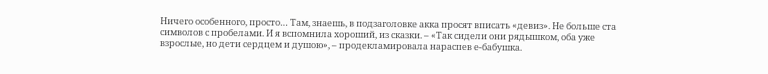Ничего особенного, просто… Там, знаешь, в подзаголовке акка просят вписать «девиз». Не больше ста символов с пробелами. И я вспомнила хороший, из сказки. – «Так сидели они рядышком, оба уже взрослые, но дети сердцем и душою», – продекламировала нараспев е-бабушка.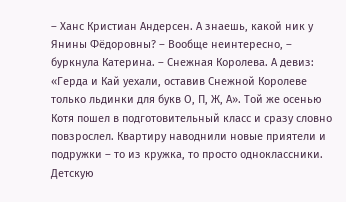– Ханс Кристиан Андерсен. А знаешь, какой ник у Янины Фёдоровны? – Вообще неинтересно, – буркнула Катерина. – Снежная Королева. А девиз: «Герда и Кай уехали, оставив Снежной Королеве только льдинки для букв О, П, Ж, А». Той же осенью Котя пошел в подготовительный класс и сразу словно повзрослел. Квартиру наводнили новые приятели и подружки – то из кружка, то просто одноклассники. Детскую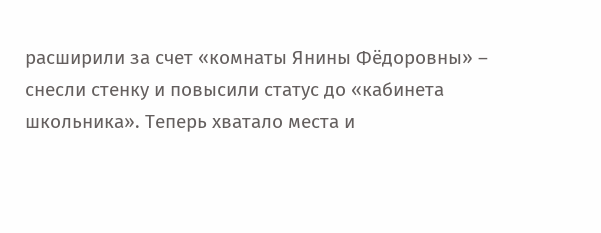расширили за счет «комнаты Янины Фёдоровны» – снесли стенку и повысили статус до «кабинета школьника». Теперь хватало места и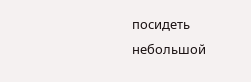посидеть небольшой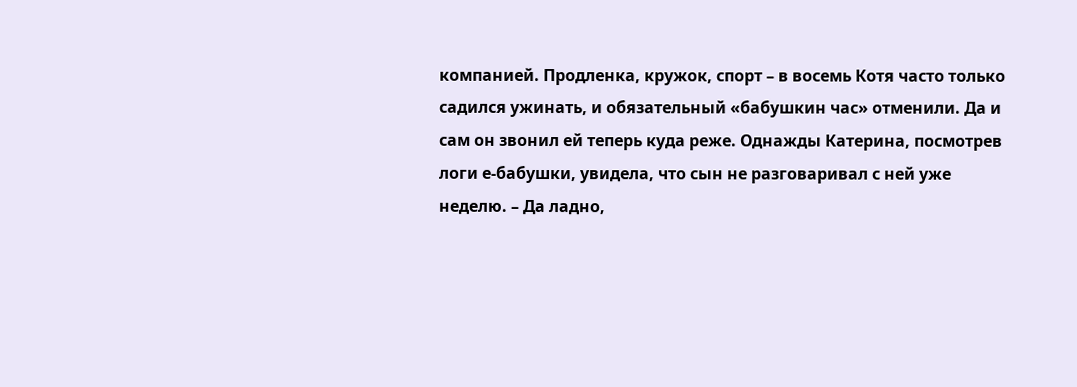компанией. Продленка, кружок, спорт – в восемь Котя часто только садился ужинать, и обязательный «бабушкин час» отменили. Да и сам он звонил ей теперь куда реже. Однажды Катерина, посмотрев логи е-бабушки, увидела, что сын не разговаривал с ней уже неделю. – Да ладно,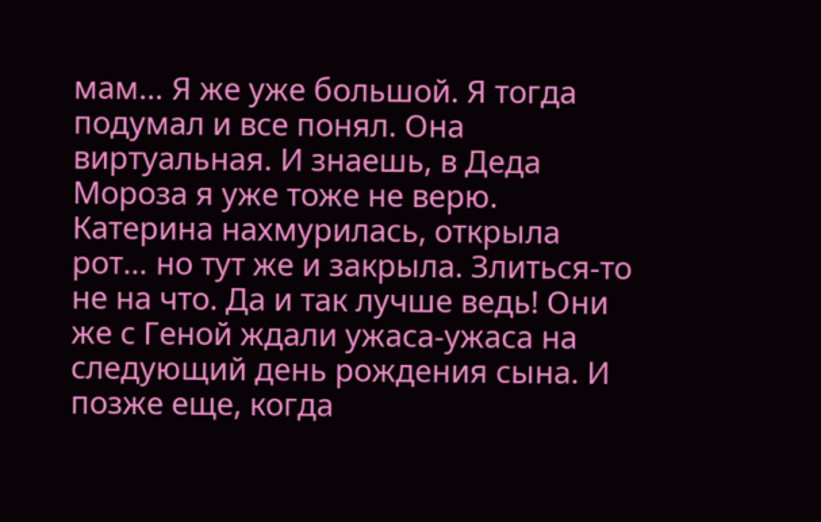мам… Я же уже большой. Я тогда подумал и все понял. Она виртуальная. И знаешь, в Деда Мороза я уже тоже не верю. Катерина нахмурилась, открыла рот… но тут же и закрыла. Злиться-то не на что. Да и так лучше ведь! Они же с Геной ждали ужаса-ужаса на следующий день рождения сына. И позже еще, когда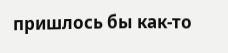пришлось бы как-то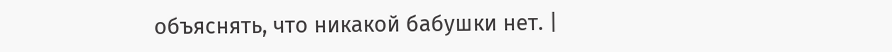объяснять, что никакой бабушки нет. |